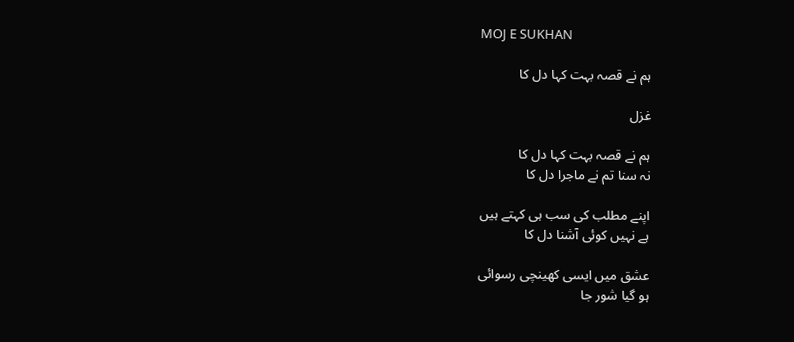MOJ E SUKHAN

ہم نے قصہ بہت کہا دل کا

غزل

ہم نے قصہ بہت کہا دل کا
نہ سنا تم نے ماجرا دل کا

اپنے مطلب کی سب ہی کہتے ہیں
ہے نہیں کوئی آشنا دل کا

عشق میں ایسی کھینچی رسوائی
ہو گیا شور جا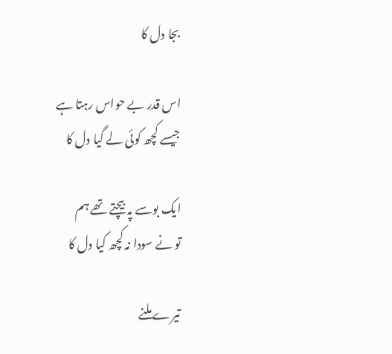بجا دل کا

اس قدر بے حواس رہتا ہے
جیسے کچھ کوئی لے گیا دل کا

ایک بوسے پہ بیچتے تھے ہم
تو نے سودا نہ کچھ کیا دل کا

تیرے ملنے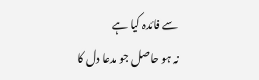سے فائدہ کیا ہے
نہ ہو حاصل جو مدعا دل کا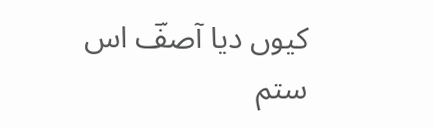کیوں دیا آصفؔ اس ستم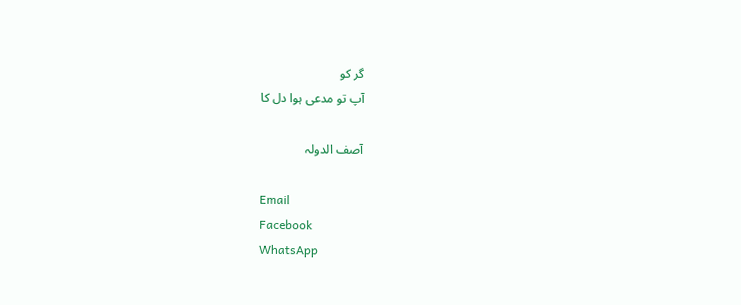گر کو
آپ تو مدعی ہوا دل کا

آصف الدولہ

Email
Facebook
WhatsApp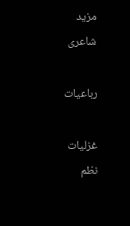مزید شاعری

رباعیات

غزلیات
نظم